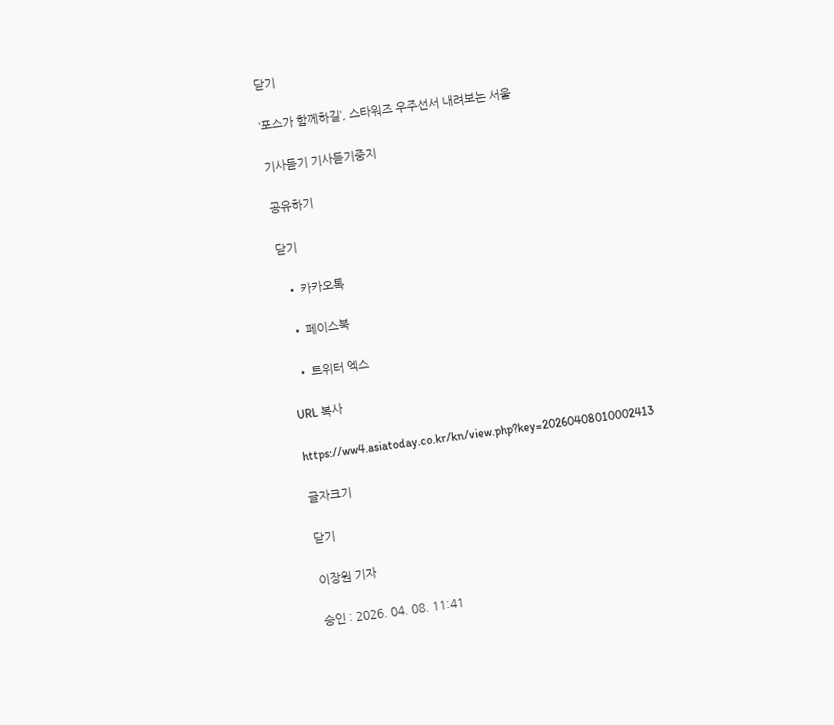닫기

‘포스가 함께하길’, 스타워즈 우주선서 내려보는 서울

기사듣기 기사듣기중지

공유하기

닫기

  • 카카오톡

  • 페이스북

  • 트위터 엑스

URL 복사

https://ww4.asiatoday.co.kr/kn/view.php?key=20260408010002413

글자크기

닫기

이장원 기자

승인 : 2026. 04. 08. 11:41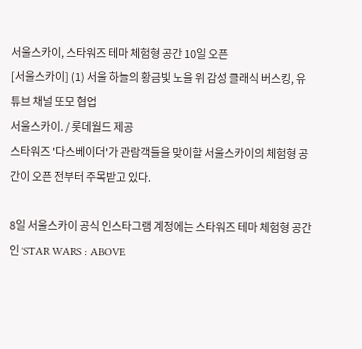서울스카이, 스타워즈 테마 체험형 공간 10일 오픈
[서울스카이] (1) 서울 하늘의 황금빛 노을 위 감성 클래식 버스킹, 유튜브 채널 또모 협업
서울스카이. / 롯데월드 제공
스타워즈 '다스베이더'가 관람객들을 맞이할 서울스카이의 체험형 공간이 오픈 전부터 주목받고 있다.

8일 서울스카이 공식 인스타그램 계정에는 스타워즈 테마 체험형 공간인 'STAR WARS : ABOVE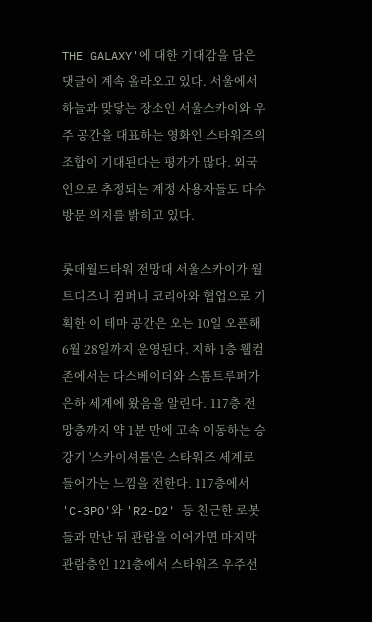THE GALAXY'에 대한 기대감을 담은 댓글이 계속 올라오고 있다. 서울에서 하늘과 맞닿는 장소인 서울스카이와 우주 공간을 대표하는 영화인 스타워즈의 조합이 기대된다는 평가가 많다. 외국인으로 추정되는 계정 사용자들도 다수 방문 의지를 밝히고 있다.

롯데월드타워 전망대 서울스카이가 월트디즈니 컴퍼니 코리아와 협업으로 기획한 이 테마 공간은 오는 10일 오픈해 6월 28일까지 운영된다. 지하 1층 웰컴존에서는 다스베이더와 스톰트루퍼가 은하 세계에 왔음을 알린다. 117층 전망층까지 약 1분 만에 고속 이동하는 승강기 '스카이셔틀'은 스타워즈 세계로 들어가는 느낌을 전한다. 117층에서 'C-3PO'와 'R2-D2' 등 친근한 로봇들과 만난 뒤 관람을 이어가면 마지막 관람층인 121층에서 스타워즈 우주선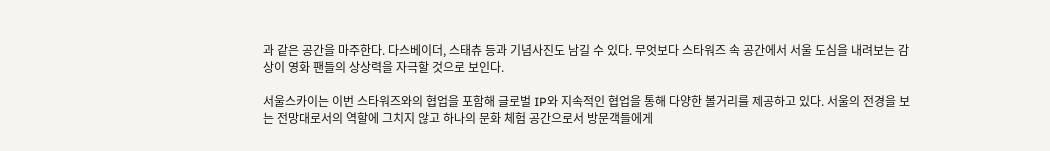과 같은 공간을 마주한다. 다스베이더, 스태츄 등과 기념사진도 남길 수 있다. 무엇보다 스타워즈 속 공간에서 서울 도심을 내려보는 감상이 영화 팬들의 상상력을 자극할 것으로 보인다.

서울스카이는 이번 스타워즈와의 협업을 포함해 글로벌 IP와 지속적인 협업을 통해 다양한 볼거리를 제공하고 있다. 서울의 전경을 보는 전망대로서의 역할에 그치지 않고 하나의 문화 체험 공간으로서 방문객들에게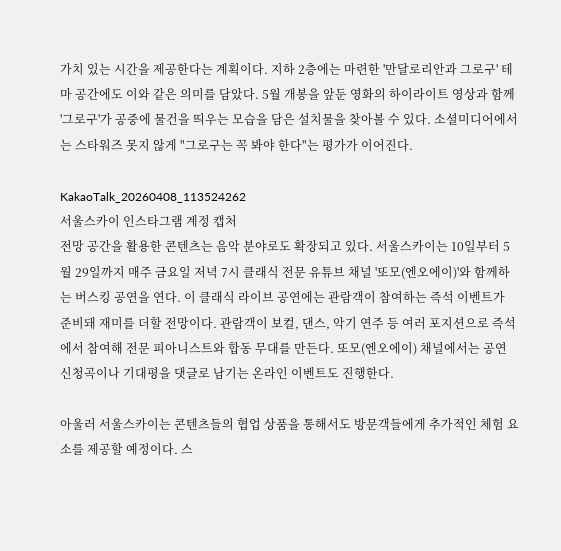가치 있는 시간을 제공한다는 계획이다. 지하 2층에는 마련한 '만달로리안과 그로구' 테마 공간에도 이와 같은 의미를 담았다. 5월 개봉을 앞둔 영화의 하이라이트 영상과 함께 '그로구'가 공중에 물건을 띄우는 모습을 담은 설치물을 찾아볼 수 있다. 소셜미디어에서는 스타워즈 못지 않게 "그로구는 꼭 봐야 한다"는 평가가 이어진다.

KakaoTalk_20260408_113524262
서울스카이 인스타그램 계정 캡처
전망 공간을 활용한 콘텐츠는 음악 분야로도 확장되고 있다. 서울스카이는 10일부터 5월 29일까지 매주 금요일 저녁 7시 클래식 전문 유튜브 채널 '또모(엔오에이)'와 함께하는 버스킹 공연을 연다. 이 클래식 라이브 공연에는 관람객이 참여하는 즉석 이벤트가 준비돼 재미를 더할 전망이다. 관람객이 보컬, 댄스, 악기 연주 등 여러 포지션으로 즉석에서 참여해 전문 피아니스트와 합동 무대를 만든다. 또모(엔오에이) 채널에서는 공연 신청곡이나 기대평을 댓글로 남기는 온라인 이벤트도 진행한다.

아울러 서울스카이는 콘텐츠들의 협업 상품을 통해서도 방문객들에게 추가적인 체험 요소를 제공할 예정이다. 스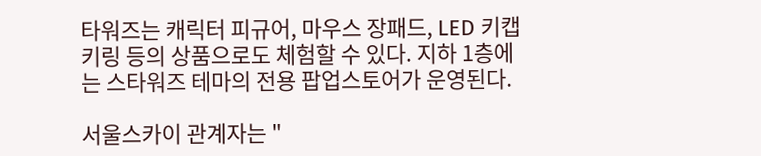타워즈는 캐릭터 피규어, 마우스 장패드, LED 키캡 키링 등의 상품으로도 체험할 수 있다. 지하 1층에는 스타워즈 테마의 전용 팝업스토어가 운영된다.

서울스카이 관계자는 "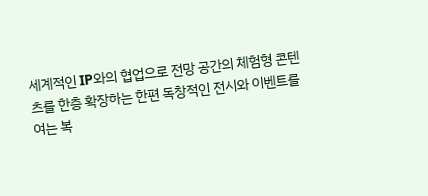세계적인 IP와의 협업으로 전망 공간의 체험형 콘텐츠를 한층 확장하는 한편 독창적인 전시와 이벤트를 여는 복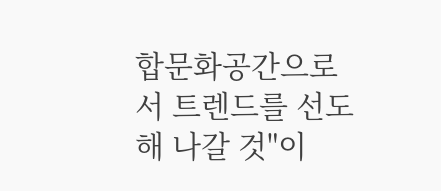합문화공간으로서 트렌드를 선도해 나갈 것"이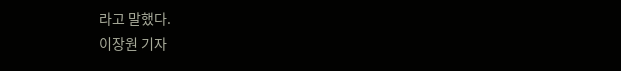라고 말했다.
이장원 기자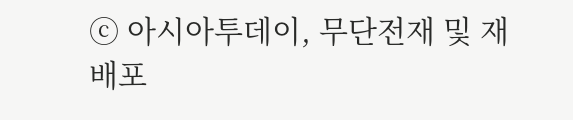ⓒ 아시아투데이, 무단전재 및 재배포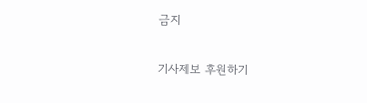금지

기사제보 후원하기